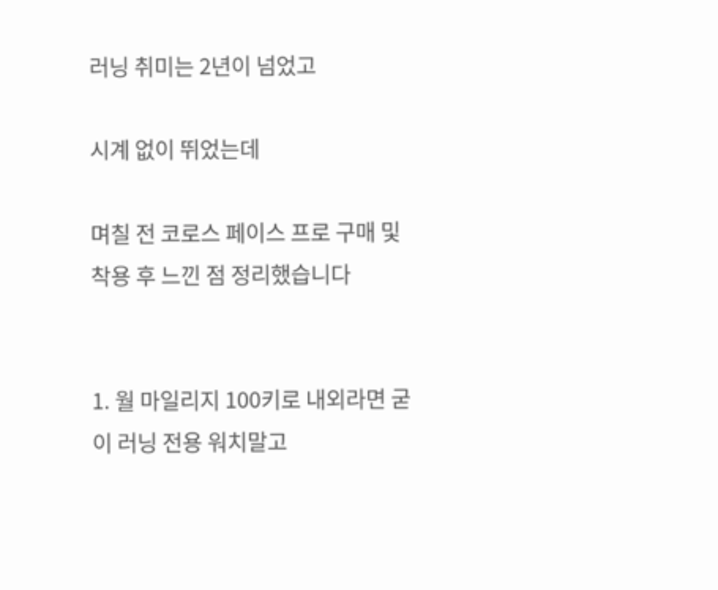러닝 취미는 2년이 넘었고

시계 없이 뛰었는데

며칠 전 코로스 페이스 프로 구매 및 착용 후 느낀 점 정리했습니다


1. 월 마일리지 100키로 내외라면 굳이 러닝 전용 워치말고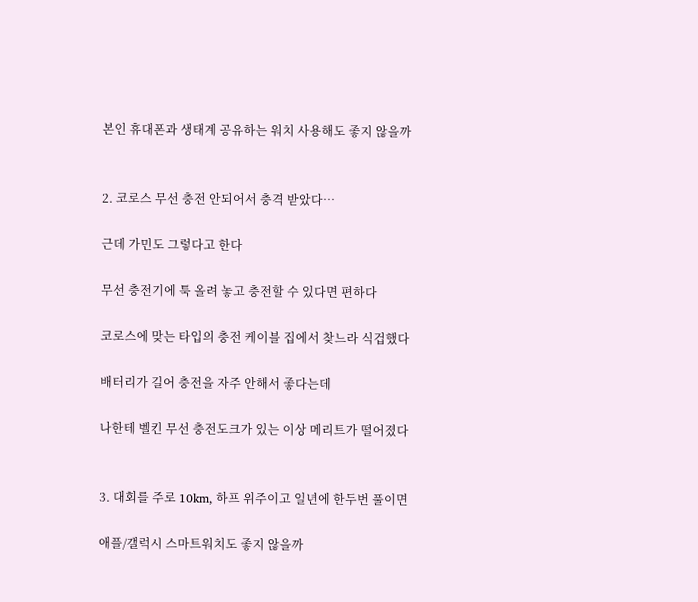본인 휴대폰과 생태계 공유하는 워치 사용해도 좋지 않을까


2. 코로스 무선 충전 안되어서 충격 받았다…

근데 가민도 그렇다고 한다

무선 충전기에 툭 올려 놓고 충전할 수 있다면 편하다

코로스에 맞는 타입의 충전 케이블 집에서 찾느라 식겁했다

배터리가 길어 충전을 자주 안해서 좋다는데

나한테 벨킨 무선 충전도크가 있는 이상 메리트가 떨어졌다


3. 대회를 주로 10km, 하프 위주이고 일년에 한두번 풀이면

애플/갤럭시 스마트워치도 좋지 않을까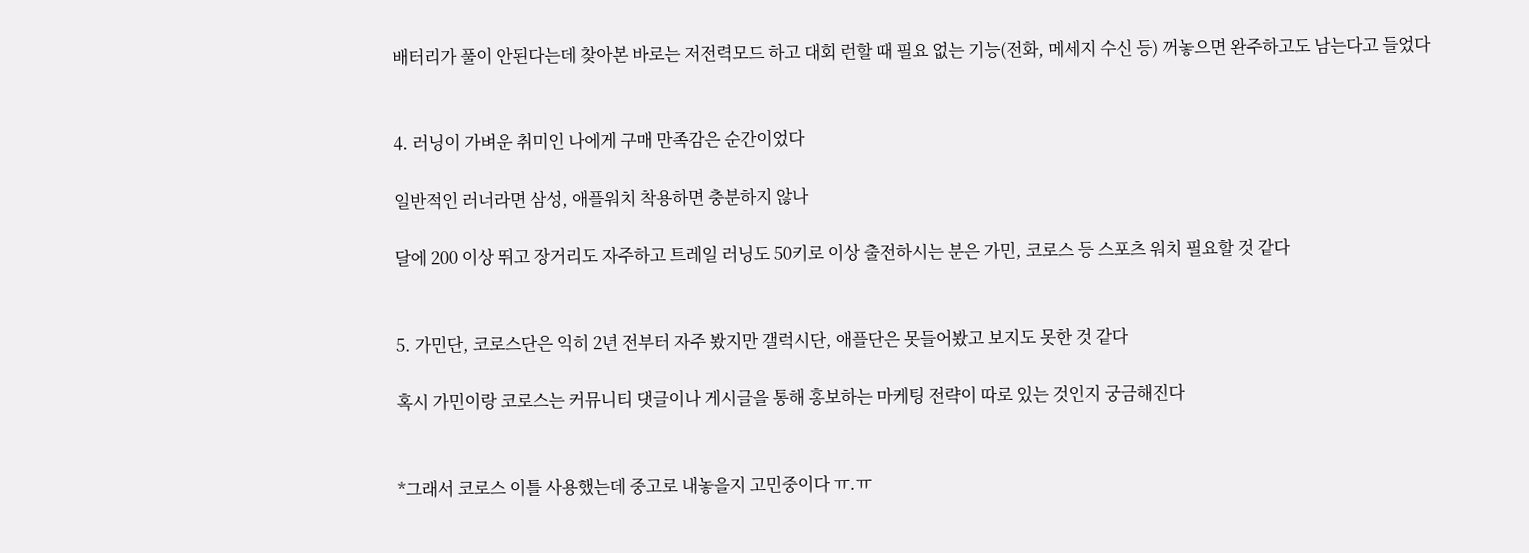배터리가 풀이 안된다는데 찾아본 바로는 저전력모드 하고 대회 런할 때 필요 없는 기능(전화, 메세지 수신 등) 꺼놓으면 완주하고도 남는다고 들었다


4. 러닝이 가벼운 취미인 나에게 구매 만족감은 순간이었다

일반적인 러너라면 삼성, 애플워치 착용하면 충분하지 않나

달에 200 이상 뛰고 장거리도 자주하고 트레일 러닝도 50키로 이상 출전하시는 분은 가민, 코로스 등 스포츠 워치 필요할 것 같다


5. 가민단, 코로스단은 익히 2년 전부터 자주 봤지만 갤럭시단, 애플단은 못들어봤고 보지도 못한 것 같다

혹시 가민이랑 코로스는 커뮤니티 댓글이나 게시글을 통해 홍보하는 마케팅 전략이 따로 있는 것인지 궁금해진다


*그래서 코로스 이틀 사용했는데 중고로 내놓을지 고민중이다 ㅠ.ㅠ